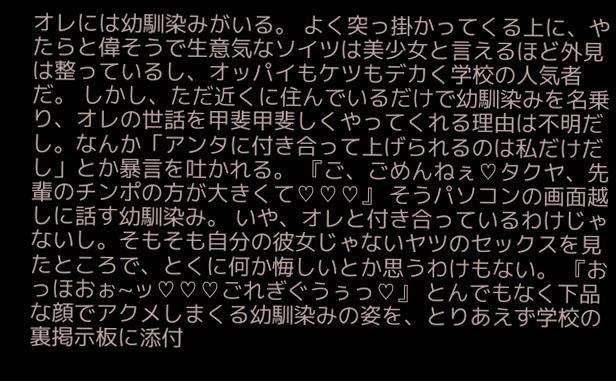オレには幼馴染みがいる。 よく突っ掛かってくる上に、やたらと偉そうで生意気なソイツは美少女と言えるほど外見は整っているし、オッパイもケツもデカく学校の人気者だ。 しかし、ただ近くに住んでいるだけで幼馴染みを名乗り、オレの世話を甲斐甲斐しくやってくれる理由は不明だし。なんか「アンタに付き合って上げられるのは私だけだし」とか暴言を吐かれる。 『ご、ごめんねぇ♡タクヤ、先輩のチンポの方が大きくて♡♡♡』 そうパソコンの画面越しに話す幼馴染み。 いや、オレと付き合っているわけじゃないし。そもそも自分の彼女じゃないヤツのセックスを見たところで、とくに何か悔しいとか思うわけもない。 『おっほおぉ~ッ♡♡♡ごれぎぐうぅっ♡』 とんでもなく下品な顔でアクメしまくる幼馴染みの姿を、とりあえず学校の裏掲示板に添付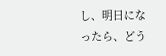し、明日になったら、どう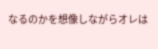なるのかを想像しながらオレは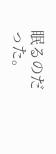眠るのだった。